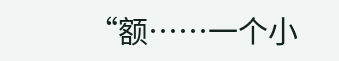“额……一个小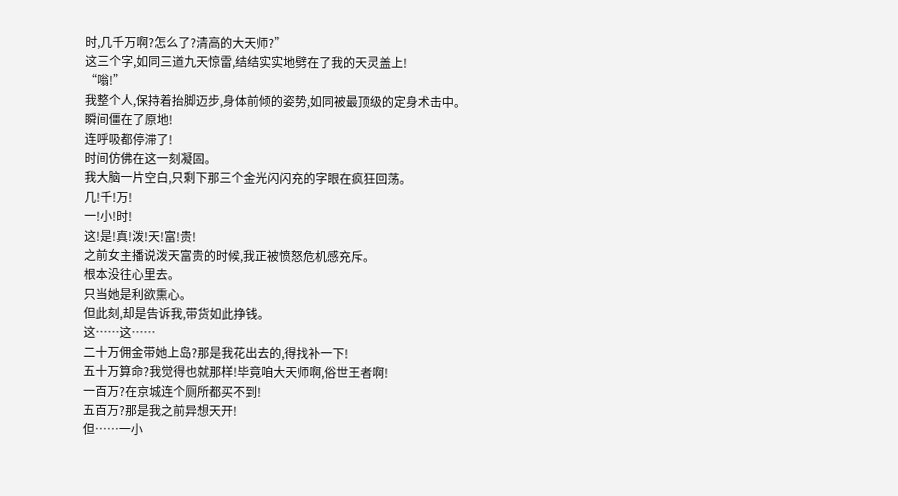时,几千万啊?怎么了?清高的大天师?”
这三个字,如同三道九天惊雷,结结实实地劈在了我的天灵盖上!
“嗡!”
我整个人,保持着抬脚迈步,身体前倾的姿势,如同被最顶级的定身术击中。
瞬间僵在了原地!
连呼吸都停滞了!
时间仿佛在这一刻凝固。
我大脑一片空白,只剩下那三个金光闪闪充的字眼在疯狂回荡。
几!千!万!
一!小!时!
这!是!真!泼!天!富!贵!
之前女主播说泼天富贵的时候,我正被愤怒危机感充斥。
根本没往心里去。
只当她是利欲熏心。
但此刻,却是告诉我,带货如此挣钱。
这……这……
二十万佣金带她上岛?那是我花出去的,得找补一下!
五十万算命?我觉得也就那样!毕竟咱大天师啊,俗世王者啊!
一百万?在京城连个厕所都买不到!
五百万?那是我之前异想天开!
但……一小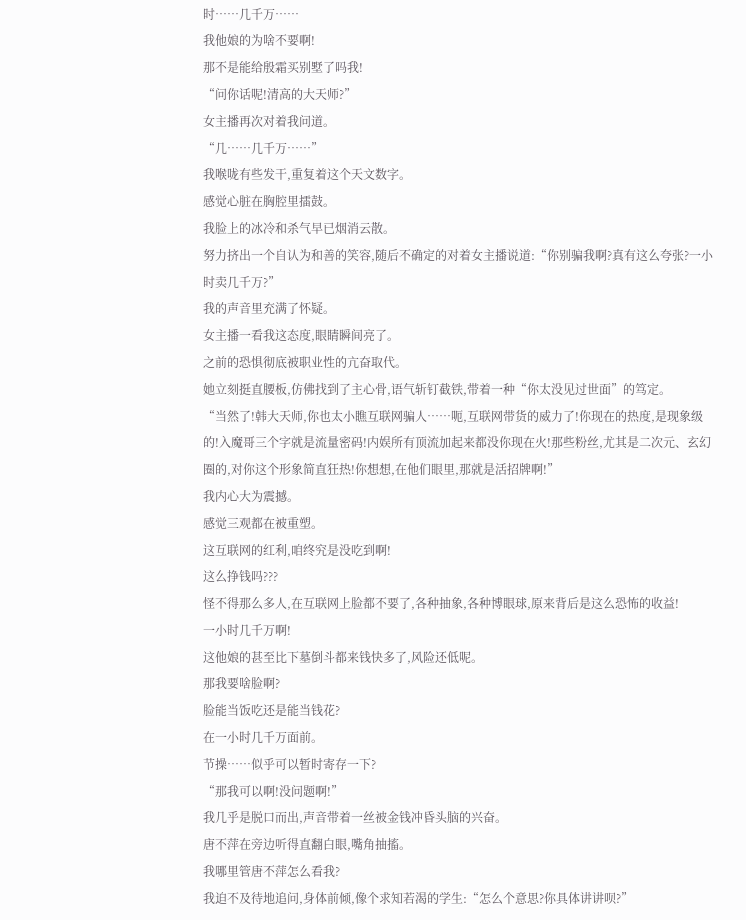时……几千万……
我他娘的为啥不要啊!
那不是能给殷霜买别墅了吗我!
“问你话呢!清高的大天师?”
女主播再次对着我问道。
“几……几千万……”
我喉咙有些发干,重复着这个天文数字。
感觉心脏在胸腔里擂鼓。
我脸上的冰冷和杀气早已烟消云散。
努力挤出一个自认为和善的笑容,随后不确定的对着女主播说道:“你别骗我啊?真有这么夸张?一小时卖几千万?”
我的声音里充满了怀疑。
女主播一看我这态度,眼睛瞬间亮了。
之前的恐惧彻底被职业性的亢奋取代。
她立刻挺直腰板,仿佛找到了主心骨,语气斩钉截铁,带着一种“你太没见过世面”的笃定。
“当然了!韩大天师,你也太小瞧互联网骗人……呃,互联网带货的威力了!你现在的热度,是现象级的!入魔哥三个字就是流量密码!内娱所有顶流加起来都没你现在火!那些粉丝,尤其是二次元、玄幻圈的,对你这个形象简直狂热!你想想,在他们眼里,那就是活招牌啊!”
我内心大为震撼。
感觉三观都在被重塑。
这互联网的红利,咱终究是没吃到啊!
这么挣钱吗???
怪不得那么多人,在互联网上脸都不要了,各种抽象,各种博眼球,原来背后是这么恐怖的收益!
一小时几千万啊!
这他娘的甚至比下墓倒斗都来钱快多了,风险还低呢。
那我要啥脸啊?
脸能当饭吃还是能当钱花?
在一小时几千万面前。
节操……似乎可以暂时寄存一下?
“那我可以啊!没问题啊!”
我几乎是脱口而出,声音带着一丝被金钱冲昏头脑的兴奋。
唐不萍在旁边听得直翻白眼,嘴角抽搐。
我哪里管唐不萍怎么看我?
我迫不及待地追问,身体前倾,像个求知若渴的学生:“怎么个意思?你具体讲讲呗?”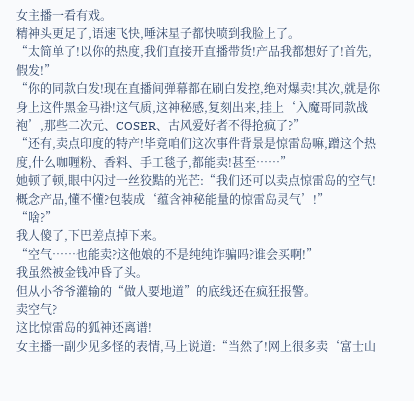女主播一看有戏。
精神头更足了,语速飞快,唾沫星子都快喷到我脸上了。
“太简单了!以你的热度,我们直接开直播带货!产品我都想好了!首先,假发!”
“你的同款白发!现在直播间弹幕都在刷白发控,绝对爆卖!其次,就是你身上这件黑金马褂!这气质,这神秘感,复刻出来,挂上‘入魔哥同款战袍’,那些二次元、COSER、古风爱好者不得抢疯了?”
“还有,卖点印度的特产!毕竟咱们这次事件背景是惊雷岛嘛,蹭这个热度,什么咖喱粉、香料、手工毯子,都能卖!甚至……”
她顿了顿,眼中闪过一丝狡黠的光芒:“我们还可以卖点惊雷岛的空气!概念产品,懂不懂?包装成‘蕴含神秘能量的惊雷岛灵气’!”
“啥?”
我人傻了,下巴差点掉下来。
“空气……也能卖?这他娘的不是纯纯诈骗吗?谁会买啊!”
我虽然被金钱冲昏了头。
但从小爷爷灌输的“做人要地道”的底线还在疯狂报警。
卖空气?
这比惊雷岛的狐神还离谱!
女主播一副少见多怪的表情,马上说道:“当然了!网上很多卖‘富士山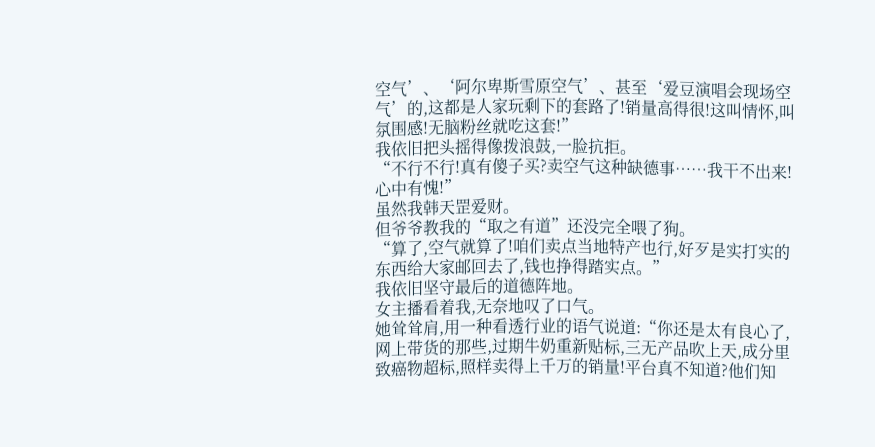空气’、‘阿尔卑斯雪原空气’、甚至‘爱豆演唱会现场空气’的,这都是人家玩剩下的套路了!销量高得很!这叫情怀,叫氛围感!无脑粉丝就吃这套!”
我依旧把头摇得像拨浪鼓,一脸抗拒。
“不行不行!真有傻子买?卖空气这种缺德事……我干不出来!心中有愧!”
虽然我韩天罡爱财。
但爷爷教我的“取之有道”还没完全喂了狗。
“算了,空气就算了!咱们卖点当地特产也行,好歹是实打实的东西给大家邮回去了,钱也挣得踏实点。”
我依旧坚守最后的道德阵地。
女主播看着我,无奈地叹了口气。
她耸耸肩,用一种看透行业的语气说道:“你还是太有良心了,网上带货的那些,过期牛奶重新贴标,三无产品吹上天,成分里致癌物超标,照样卖得上千万的销量!平台真不知道?他们知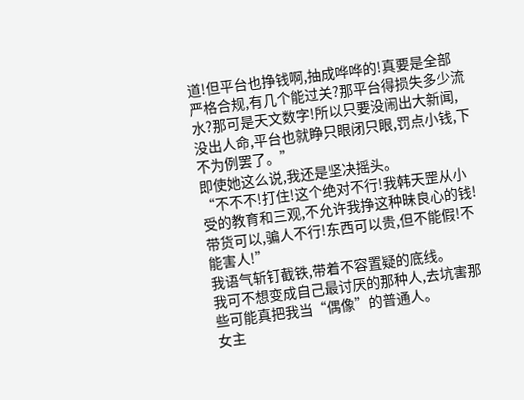道!但平台也挣钱啊,抽成哗哗的!真要是全部严格合规,有几个能过关?那平台得损失多少流水?那可是天文数字!所以只要没闹出大新闻,没出人命,平台也就睁只眼闭只眼,罚点小钱,下不为例罢了。”
即使她这么说,我还是坚决摇头。
“不不不!打住!这个绝对不行!我韩天罡从小受的教育和三观,不允许我挣这种昧良心的钱!带货可以,骗人不行!东西可以贵,但不能假!不能害人!”
我语气斩钉截铁,带着不容置疑的底线。
我可不想变成自己最讨厌的那种人,去坑害那些可能真把我当“偶像”的普通人。
女主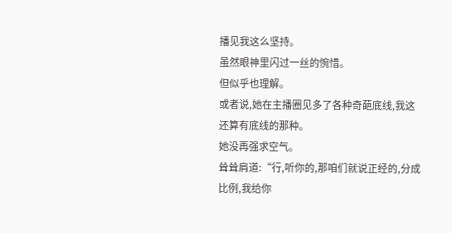播见我这么坚持。
虽然眼神里闪过一丝的惋惜。
但似乎也理解。
或者说,她在主播圈见多了各种奇葩底线,我这还算有底线的那种。
她没再强求空气。
耸耸肩道:“行,听你的,那咱们就说正经的,分成比例,我给你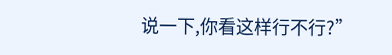说一下,你看这样行不行?”